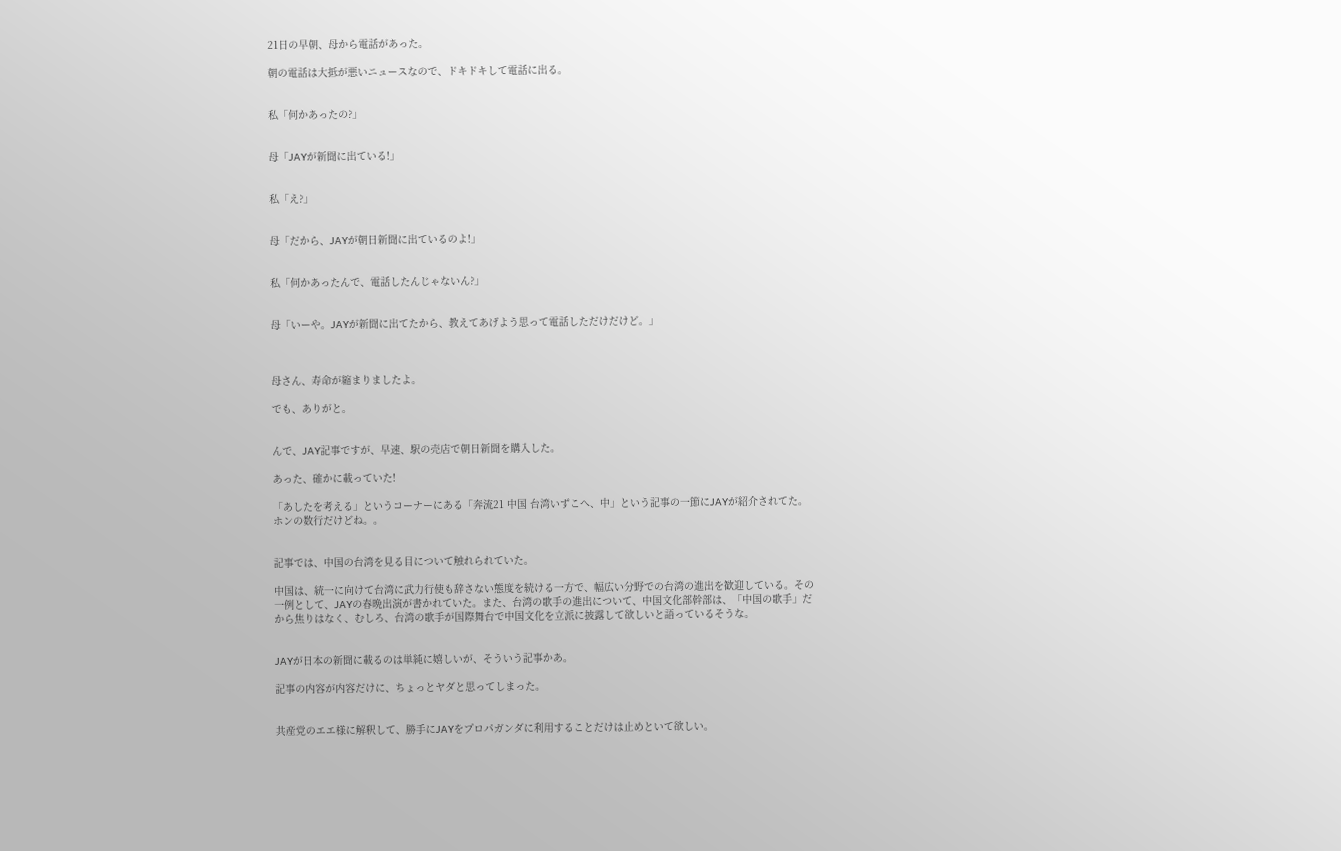21日の早朝、母から電話があった。

朝の電話は大抵が悪いニュースなので、ドキドキして電話に出る。


私「何かあったの?」


母「JAYが新聞に出ている!」


私「え?」


母「だから、JAYが朝日新聞に出ているのよ!」


私「何かあったんで、電話したんじゃないん?」


母「いーや。JAYが新聞に出てたから、教えてあげよう思って電話しただけだけど。」



母さん、寿命が縮まりましたよ。

でも、ありがと。


んで、JAY記事ですが、早速、駅の売店で朝日新聞を購入した。

あった、確かに載っていた!

「あしたを考える」というコーナーにある「奔流21 中国 台湾いずこへ、中」という記事の一節にJAYが紹介されてた。ホンの数行だけどね。。


記事では、中国の台湾を見る目について触れられていた。

中国は、統一に向けて台湾に武力行使も辞さない態度を続ける一方で、幅広い分野での台湾の進出を歓迎している。その一例として、JAYの春晩出演が書かれていた。また、台湾の歌手の進出について、中国文化部幹部は、「中国の歌手」だから焦りはなく、むしろ、台湾の歌手が国際舞台で中国文化を立派に披露して欲しいと語っているそうな。


JAYが日本の新聞に載るのは単純に嬉しいが、そういう記事かあ。

記事の内容が内容だけに、ちょっとヤダと思ってしまった。


共産党のエエ様に解釈して、勝手にJAYをプロパガンダに利用することだけは止めといて欲しい。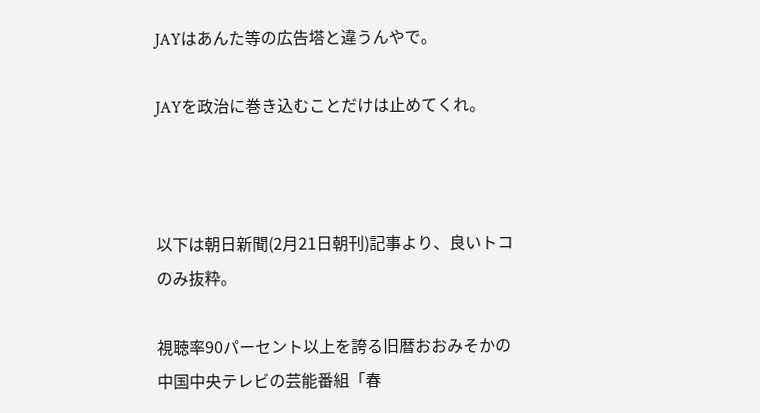JAYはあんた等の広告塔と違うんやで。

JAYを政治に巻き込むことだけは止めてくれ。



以下は朝日新聞(2月21日朝刊)記事より、良いトコのみ抜粋。

視聴率90パーセント以上を誇る旧暦おおみそかの中国中央テレビの芸能番組「春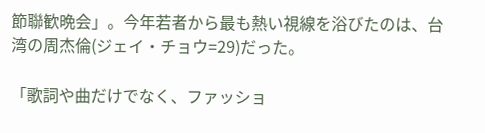節聯歓晩会」。今年若者から最も熱い視線を浴びたのは、台湾の周杰倫(ジェイ・チョウ=29)だった。

「歌詞や曲だけでなく、ファッショ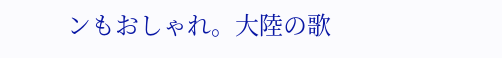ンもおしゃれ。大陸の歌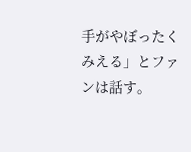手がやぼったくみえる」とファンは話す。